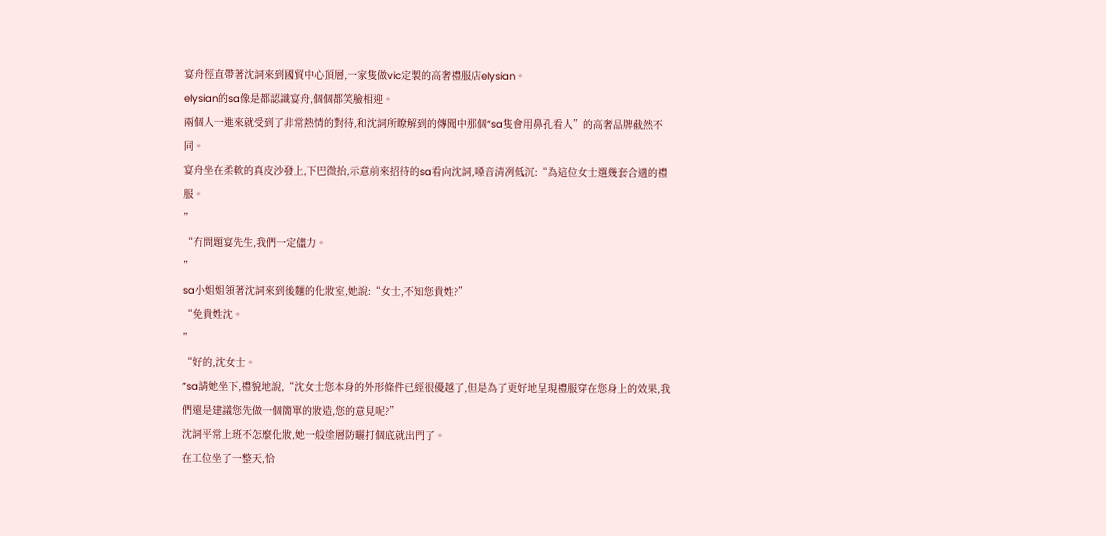宴舟徑直帶著沈詞來到國貿中心頂層,一家隻做vic定製的高奢禮服店elysian。
elysian的sa像是都認識宴舟,個個都笑臉相迎。
兩個人一進來就受到了非常熱情的對待,和沈詞所瞭解到的傳聞中那個“sa隻會用鼻孔看人”的高奢品牌截然不同。
宴舟坐在柔軟的真皮沙發上,下巴微抬,示意前來招待的sa看向沈詞,嗓音清冽低沉:“為這位女士選幾套合適的禮服。
”
“冇問題宴先生,我們一定儘力。
”
sa小姐姐領著沈詞來到後麵的化妝室,她說:“女士,不知您貴姓?”
“免貴姓沈。
”
“好的,沈女士。
”sa請她坐下,禮貌地說,“沈女士您本身的外形條件已經很優越了,但是為了更好地呈現禮服穿在您身上的效果,我們還是建議您先做一個簡單的妝造,您的意見呢?”
沈詞平常上班不怎麼化妝,她一般塗層防曬打個底就出門了。
在工位坐了一整天,恰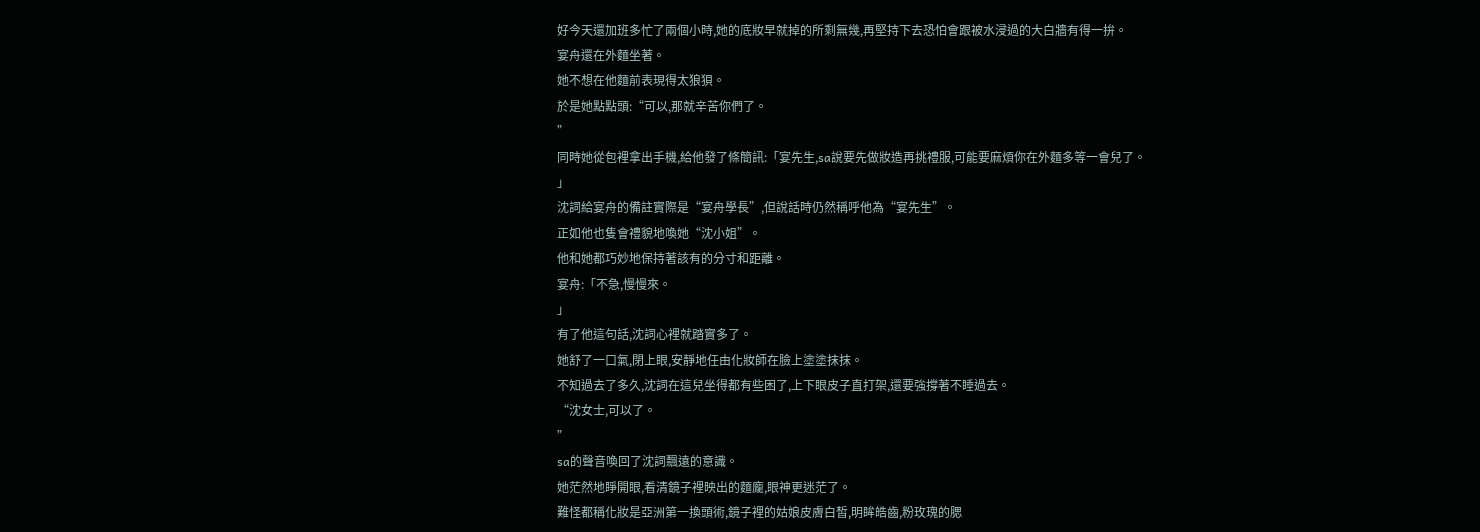好今天還加班多忙了兩個小時,她的底妝早就掉的所剩無幾,再堅持下去恐怕會跟被水浸過的大白牆有得一拚。
宴舟還在外麵坐著。
她不想在他麵前表現得太狼狽。
於是她點點頭:“可以,那就辛苦你們了。
”
同時她從包裡拿出手機,給他發了條簡訊:「宴先生,sa說要先做妝造再挑禮服,可能要麻煩你在外麵多等一會兒了。
」
沈詞給宴舟的備註實際是“宴舟學長”,但說話時仍然稱呼他為“宴先生”。
正如他也隻會禮貌地喚她“沈小姐”。
他和她都巧妙地保持著該有的分寸和距離。
宴舟:「不急,慢慢來。
」
有了他這句話,沈詞心裡就踏實多了。
她舒了一口氣,閉上眼,安靜地任由化妝師在臉上塗塗抹抹。
不知過去了多久,沈詞在這兒坐得都有些困了,上下眼皮子直打架,還要強撐著不睡過去。
“沈女士,可以了。
”
sa的聲音喚回了沈詞飄遠的意識。
她茫然地睜開眼,看清鏡子裡映出的麵龐,眼神更迷茫了。
難怪都稱化妝是亞洲第一換頭術,鏡子裡的姑娘皮膚白皙,明眸皓齒,粉玫瑰的腮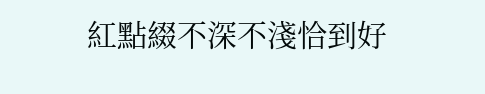紅點綴不深不淺恰到好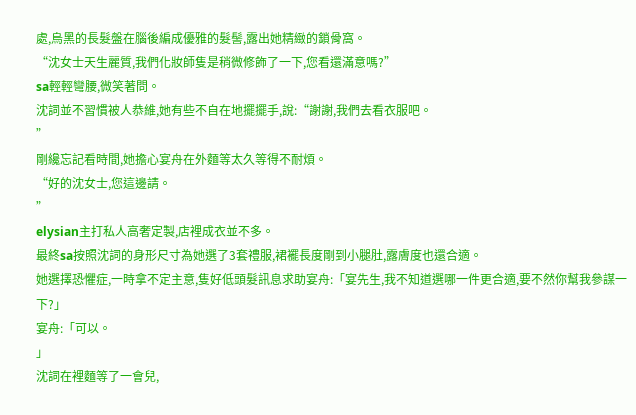處,烏黑的長髮盤在腦後編成優雅的髮髻,露出她精緻的鎖骨窩。
“沈女士天生麗質,我們化妝師隻是稍微修飾了一下,您看還滿意嗎?”
sa輕輕彎腰,微笑著問。
沈詞並不習慣被人恭維,她有些不自在地擺擺手,說:“謝謝,我們去看衣服吧。
”
剛纔忘記看時間,她擔心宴舟在外麵等太久等得不耐煩。
“好的沈女士,您這邊請。
”
elysian主打私人高奢定製,店裡成衣並不多。
最終sa按照沈詞的身形尺寸為她選了3套禮服,裙襬長度剛到小腿肚,露膚度也還合適。
她選擇恐懼症,一時拿不定主意,隻好低頭髮訊息求助宴舟:「宴先生,我不知道選哪一件更合適,要不然你幫我參謀一下?」
宴舟:「可以。
」
沈詞在裡麵等了一會兒,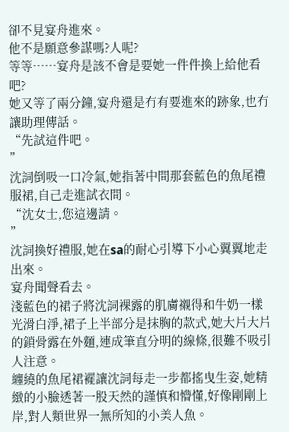卻不見宴舟進來。
他不是願意參謀嗎?人呢?
等等……宴舟是該不會是要她一件件換上給他看吧?
她又等了兩分鐘,宴舟還是冇有要進來的跡象,也冇讓助理傳話。
“先試這件吧。
”
沈詞倒吸一口冷氣,她指著中間那套藍色的魚尾禮服裙,自己走進試衣間。
“沈女士,您這邊請。
”
沈詞換好禮服,她在sa的耐心引導下小心翼翼地走出來。
宴舟聞聲看去。
淺藍色的裙子將沈詞裸露的肌膚襯得和牛奶一樣光滑白淨,裙子上半部分是抹胸的款式,她大片大片的鎖骨露在外麵,連成筆直分明的線條,很難不吸引人注意。
纏繞的魚尾裙襬讓沈詞每走一步都搖曳生姿,她精緻的小臉透著一股天然的謹慎和懵懂,好像剛剛上岸,對人類世界一無所知的小美人魚。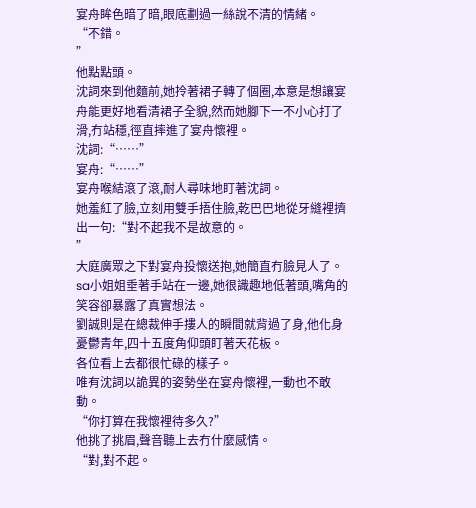宴舟眸色暗了暗,眼底劃過一絲說不清的情緒。
“不錯。
”
他點點頭。
沈詞來到他麵前,她拎著裙子轉了個圈,本意是想讓宴舟能更好地看清裙子全貌,然而她腳下一不小心打了滑,冇站穩,徑直摔進了宴舟懷裡。
沈詞:“……”
宴舟:“……”
宴舟喉結滾了滾,耐人尋味地盯著沈詞。
她羞紅了臉,立刻用雙手捂住臉,乾巴巴地從牙縫裡擠出一句:“對不起我不是故意的。
”
大庭廣眾之下對宴舟投懷送抱,她簡直冇臉見人了。
sa小姐姐垂著手站在一邊,她很識趣地低著頭,嘴角的笑容卻暴露了真實想法。
劉誠則是在總裁伸手摟人的瞬間就背過了身,他化身憂鬱青年,四十五度角仰頭盯著天花板。
各位看上去都很忙碌的樣子。
唯有沈詞以詭異的姿勢坐在宴舟懷裡,一動也不敢動。
“你打算在我懷裡待多久?”
他挑了挑眉,聲音聽上去冇什麼感情。
“對,對不起。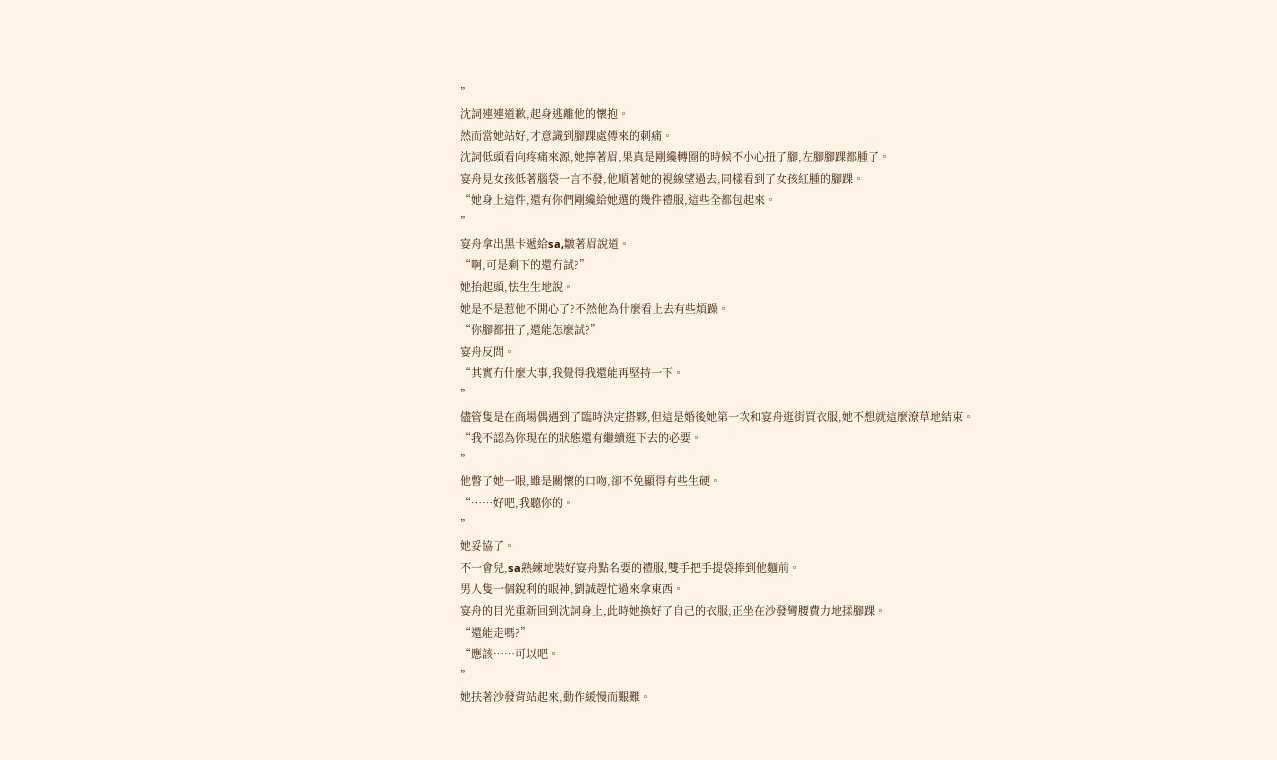”
沈詞連連道歉,起身逃離他的懷抱。
然而當她站好,才意識到腳踝處傳來的刺痛。
沈詞低頭看向疼痛來源,她擰著眉,果真是剛纔轉圈的時候不小心扭了腳,左腳腳踝都腫了。
宴舟見女孩低著腦袋一言不發,他順著她的視線望過去,同樣看到了女孩紅腫的腳踝。
“她身上這件,還有你們剛纔給她選的幾件禮服,這些全都包起來。
”
宴舟拿出黑卡遞給sa,皺著眉說道。
“啊,可是剩下的還冇試?”
她抬起頭,怯生生地說。
她是不是惹他不開心了?不然他為什麼看上去有些煩躁。
“你腳都扭了,還能怎麼試?”
宴舟反問。
“其實冇什麼大事,我覺得我還能再堅持一下。
”
儘管隻是在商場偶遇到了臨時決定搭夥,但這是婚後她第一次和宴舟逛街買衣服,她不想就這麼潦草地結束。
“我不認為你現在的狀態還有繼續逛下去的必要。
”
他瞥了她一眼,雖是關懷的口吻,卻不免顯得有些生硬。
“……好吧,我聽你的。
”
她妥協了。
不一會兒,sa熟練地裝好宴舟點名要的禮服,雙手把手提袋捧到他麵前。
男人隻一個銳利的眼神,劉誠趕忙過來拿東西。
宴舟的目光重新回到沈詞身上,此時她換好了自己的衣服,正坐在沙發彎腰費力地揉腳踝。
“還能走嗎?”
“應該……可以吧。
”
她扶著沙發背站起來,動作緩慢而艱難。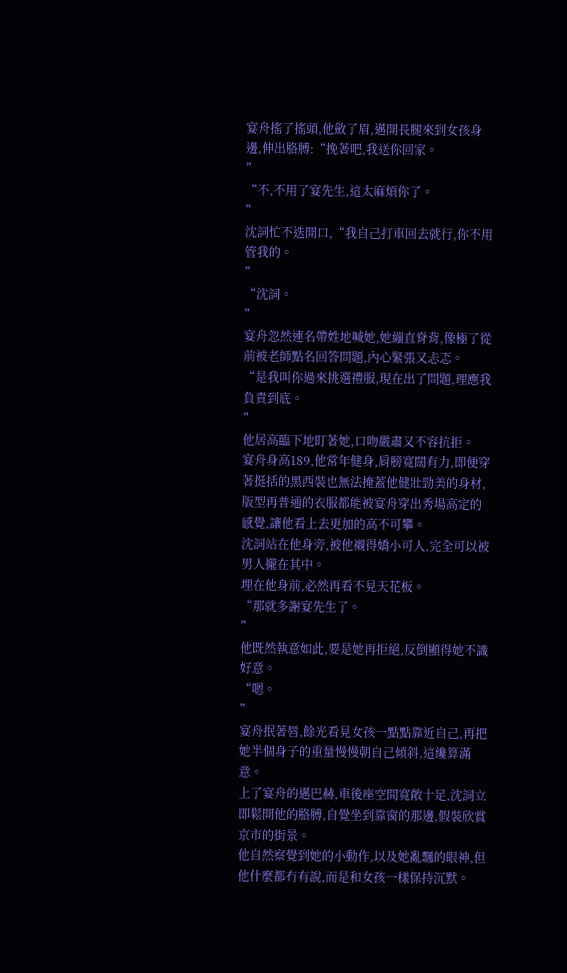宴舟搖了搖頭,他斂了眉,邁開長腿來到女孩身邊,伸出胳膊:“挽著吧,我送你回家。
”
“不,不用了宴先生,這太麻煩你了。
”
沈詞忙不迭開口,“我自己打車回去就行,你不用管我的。
”
“沈詞。
”
宴舟忽然連名帶姓地喊她,她繃直脊背,像極了從前被老師點名回答問題,內心緊張又忐忑。
“是我叫你過來挑選禮服,現在出了問題,理應我負責到底。
”
他居高臨下地盯著她,口吻嚴肅又不容抗拒。
宴舟身高189,他常年健身,肩膀寬闊有力,即便穿著挺括的黑西裝也無法掩蓋他健壯勁美的身材,版型再普通的衣服都能被宴舟穿出秀場高定的感覺,讓他看上去更加的高不可攀。
沈詞站在他身旁,被他襯得嬌小可人,完全可以被男人攏在其中。
埋在他身前,必然再看不見天花板。
“那就多謝宴先生了。
”
他既然執意如此,要是她再拒絕,反倒顯得她不識好意。
“嗯。
”
宴舟抿著唇,餘光看見女孩一點點靠近自己,再把她半個身子的重量慢慢朝自己傾斜,這纔算滿意。
上了宴舟的邁巴赫,車後座空間寬敞十足,沈詞立即鬆開他的胳膊,自覺坐到靠窗的那邊,假裝欣賞京市的街景。
他自然察覺到她的小動作,以及她亂飄的眼神,但他什麼都冇有說,而是和女孩一樣保持沉默。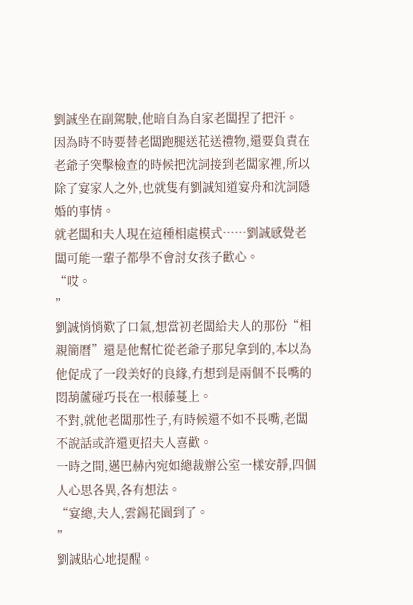劉誠坐在副駕駛,他暗自為自家老闆捏了把汗。
因為時不時要替老闆跑腿送花送禮物,還要負責在老爺子突擊檢查的時候把沈詞接到老闆家裡,所以除了宴家人之外,也就隻有劉誠知道宴舟和沈詞隱婚的事情。
就老闆和夫人現在這種相處模式……劉誠感覺老闆可能一輩子都學不會討女孩子歡心。
“哎。
”
劉誠悄悄歎了口氣,想當初老闆給夫人的那份“相親簡曆”還是他幫忙從老爺子那兒拿到的,本以為他促成了一段美好的良緣,冇想到是兩個不長嘴的悶葫蘆碰巧長在一根藤蔓上。
不對,就他老闆那性子,有時候還不如不長嘴,老闆不說話或許還更招夫人喜歡。
一時之間,邁巴赫內宛如總裁辦公室一樣安靜,四個人心思各異,各有想法。
“宴總,夫人,雲錫花園到了。
”
劉誠貼心地提醒。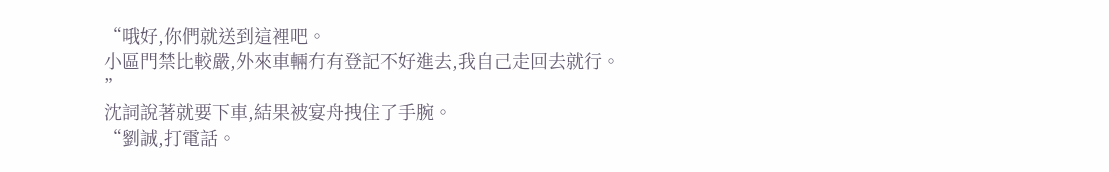“哦好,你們就送到這裡吧。
小區門禁比較嚴,外來車輛冇有登記不好進去,我自己走回去就行。
”
沈詞說著就要下車,結果被宴舟拽住了手腕。
“劉誠,打電話。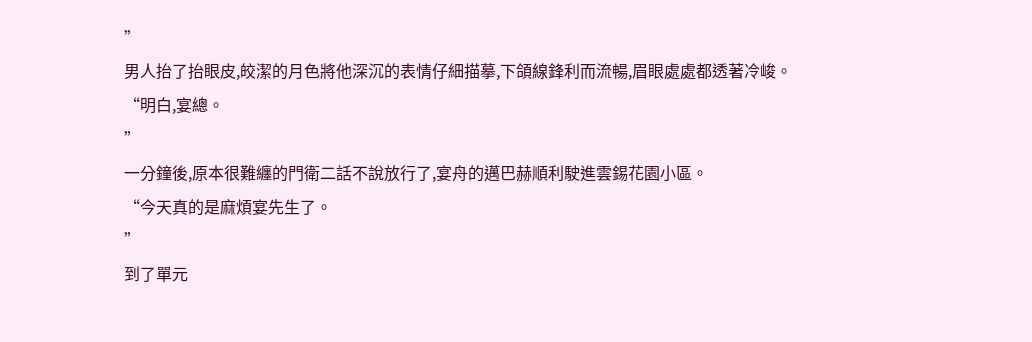”
男人抬了抬眼皮,皎潔的月色將他深沉的表情仔細描摹,下頜線鋒利而流暢,眉眼處處都透著冷峻。
“明白,宴總。
”
一分鐘後,原本很難纏的門衛二話不說放行了,宴舟的邁巴赫順利駛進雲錫花園小區。
“今天真的是麻煩宴先生了。
”
到了單元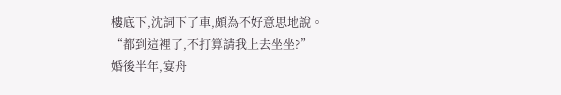樓底下,沈詞下了車,頗為不好意思地說。
“都到這裡了,不打算請我上去坐坐?”
婚後半年,宴舟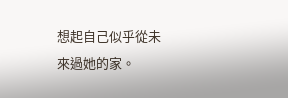想起自己似乎從未來過她的家。